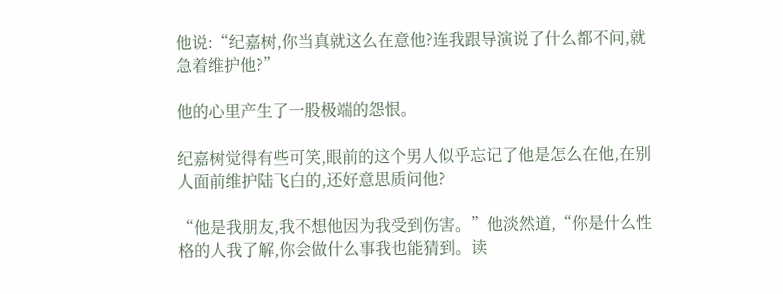他说:“纪嘉树,你当真就这么在意他?连我跟导演说了什么都不问,就急着维护他?”

他的心里产生了一股极端的怨恨。

纪嘉树觉得有些可笑,眼前的这个男人似乎忘记了他是怎么在他,在别人面前维护陆飞白的,还好意思质问他?

“他是我朋友,我不想他因为我受到伤害。”他淡然道,“你是什么性格的人我了解,你会做什么事我也能猜到。读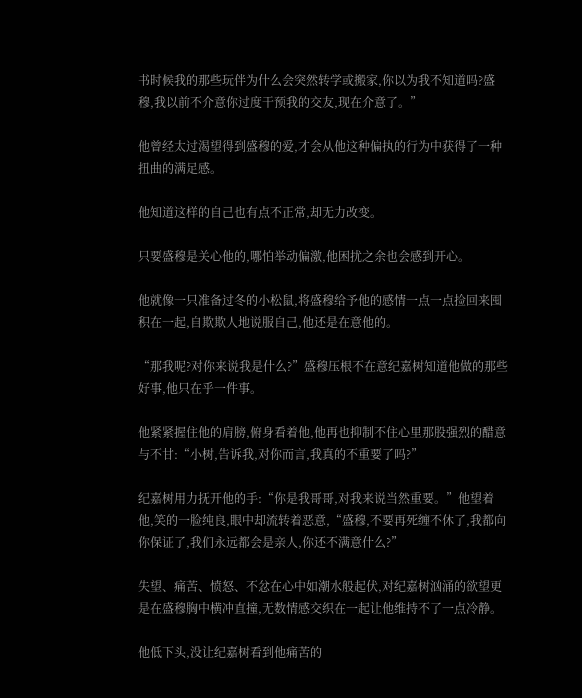书时候我的那些玩伴为什么会突然转学或搬家,你以为我不知道吗?盛穆,我以前不介意你过度干预我的交友,现在介意了。”

他曾经太过渴望得到盛穆的爱,才会从他这种偏执的行为中获得了一种扭曲的满足感。

他知道这样的自己也有点不正常,却无力改变。

只要盛穆是关心他的,哪怕举动偏激,他困扰之余也会感到开心。

他就像一只准备过冬的小松鼠,将盛穆给予他的感情一点一点捡回来囤积在一起,自欺欺人地说服自己,他还是在意他的。

“那我呢?对你来说我是什么?”盛穆压根不在意纪嘉树知道他做的那些好事,他只在乎一件事。

他紧紧握住他的肩膀,俯身看着他,他再也抑制不住心里那股强烈的醋意与不甘:“小树,告诉我,对你而言,我真的不重要了吗?”

纪嘉树用力抚开他的手:“你是我哥哥,对我来说当然重要。”他望着他,笑的一脸纯良,眼中却流转着恶意,“盛穆,不要再死缠不休了,我都向你保证了,我们永远都会是亲人,你还不满意什么?”

失望、痛苦、愤怒、不忿在心中如潮水般起伏,对纪嘉树汹涌的欲望更是在盛穆胸中横冲直撞,无数情感交织在一起让他维持不了一点冷静。

他低下头,没让纪嘉树看到他痛苦的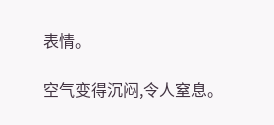表情。

空气变得沉闷,令人窒息。